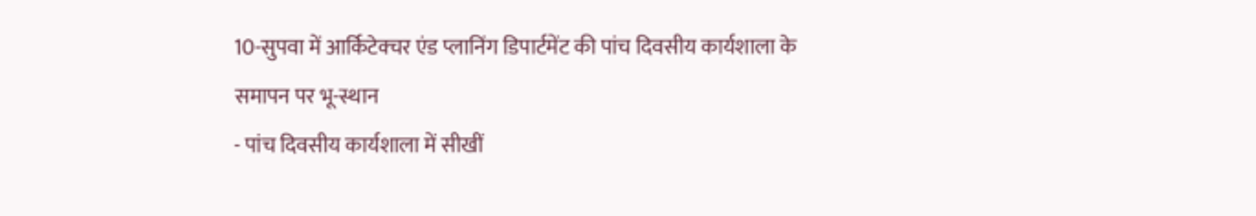10-सुपवा में आर्किटेक्चर एंड प्लानिंग डिपार्टमेंट की पांच दिवसीय कार्यशाला के समापन पर भू-स्थान
- पांच दिवसीय कार्यशाला में सीखीं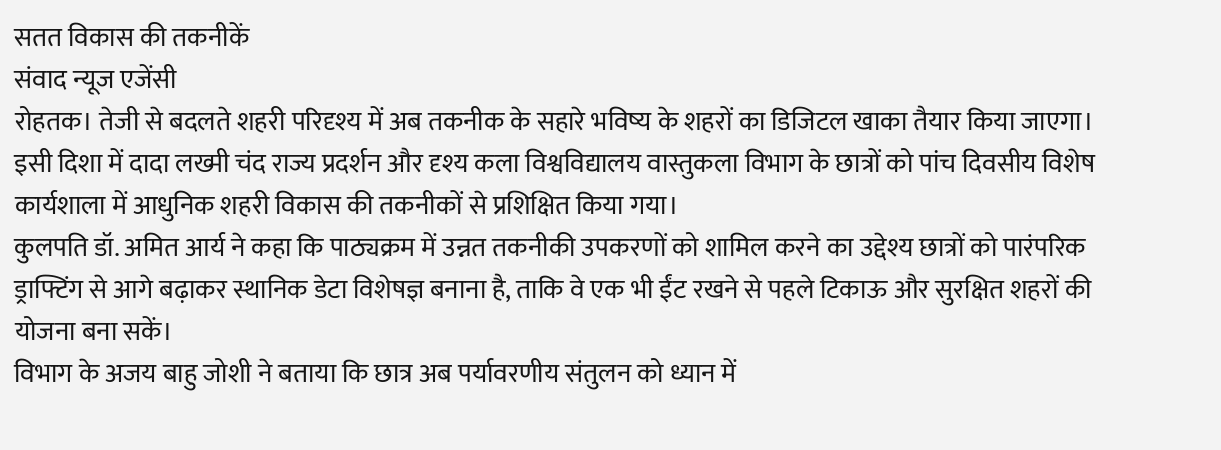सतत विकास की तकनीकें
संवाद न्यूज एजेंसी
रोहतक। तेजी से बदलते शहरी परिदृश्य में अब तकनीक के सहारे भविष्य के शहरों का डिजिटल खाका तैयार किया जाएगा। इसी दिशा में दादा लख्मी चंद राज्य प्रदर्शन और दृश्य कला विश्वविद्यालय वास्तुकला विभाग के छात्रों को पांच दिवसीय विशेष कार्यशाला में आधुनिक शहरी विकास की तकनीकों से प्रशिक्षित किया गया।
कुलपति डॉ. अमित आर्य ने कहा कि पाठ्यक्रम में उन्नत तकनीकी उपकरणों को शामिल करने का उद्देश्य छात्रों को पारंपरिक ड्राफ्टिंग से आगे बढ़ाकर स्थानिक डेटा विशेषज्ञ बनाना है, ताकि वे एक भी ईंट रखने से पहले टिकाऊ और सुरक्षित शहरों की योजना बना सकें।
विभाग के अजय बाहु जोशी ने बताया कि छात्र अब पर्यावरणीय संतुलन को ध्यान में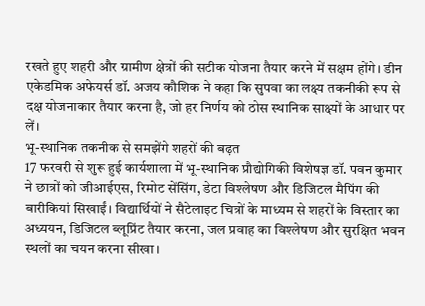रखते हुए शहरी और ग्रामीण क्षेत्रों की सटीक योजना तैयार करने में सक्षम होंगे। डीन एकेडमिक अफेयर्स डॉ. अजय कौशिक ने कहा कि सुपवा का लक्ष्य तकनीकी रूप से दक्ष योजनाकार तैयार करना है, जो हर निर्णय को ठोस स्थानिक साक्ष्यों के आधार पर लें।
भू-स्थानिक तकनीक से समझेंगे शहरों की बढ़त
17 फरवरी से शुरू हुई कार्यशाला में भू-स्थानिक प्रौद्योगिकी विशेषज्ञ डॉ. पवन कुमार ने छात्रों को जीआईएस, रिमोट सेंसिंग, डेटा विश्लेषण और डिजिटल मैपिंग की बारीकियां सिखाईं। विद्यार्थियों ने सैटेलाइट चित्रों के माध्यम से शहरों के विस्तार का अध्ययन, डिजिटल ब्लूप्रिंट तैयार करना, जल प्रवाह का विश्लेषण और सुरक्षित भवन स्थलों का चयन करना सीखा।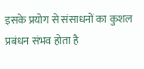इसके प्रयोग से संसाधनों का कुशल प्रबंधन संभव होता है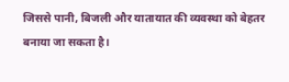जिससे पानी, बिजली और यातायात की व्यवस्था को बेहतर बनाया जा सकता है।